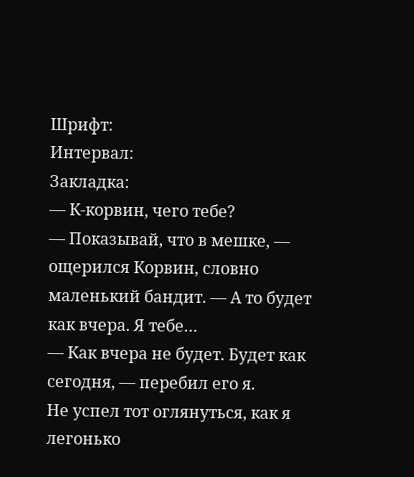Шрифт:
Интервал:
Закладка:
— К-корвин, чего тебе?
— Показывай, что в мешке, — ощерился Корвин, словно маленький бандит. — А то будет как вчера. Я тебе…
— Как вчера не будет. Будет как сегодня, — перебил его я.
Не успел тот оглянуться, как я легонько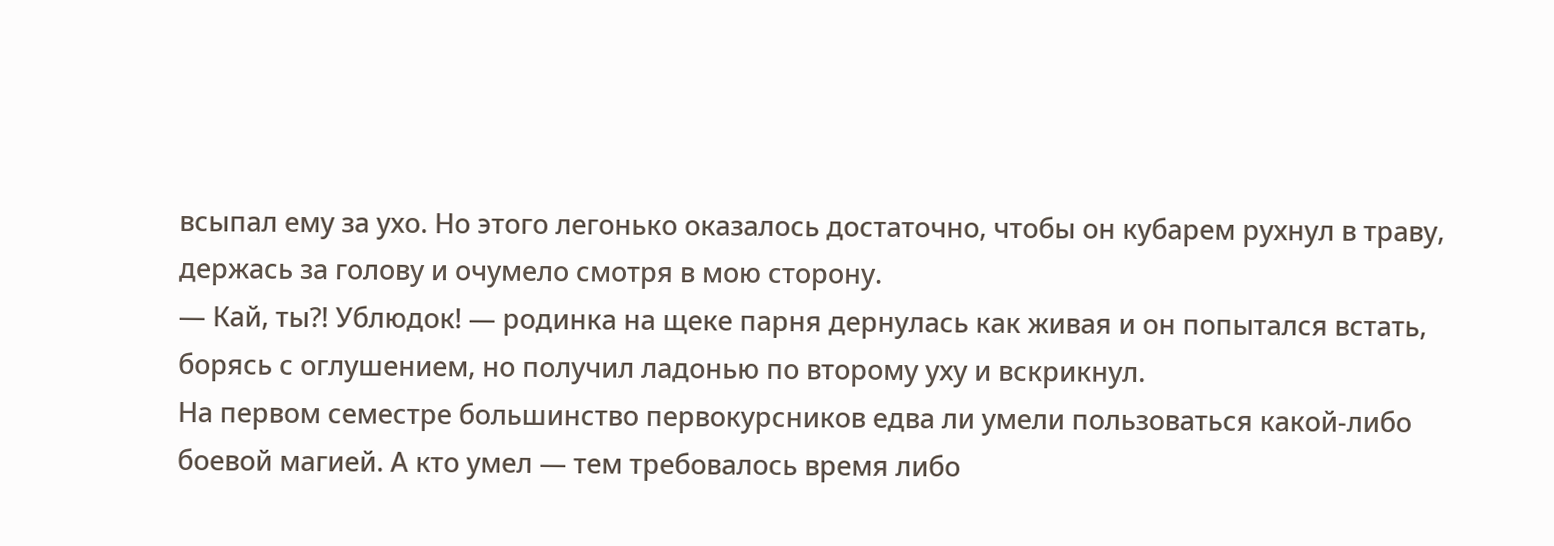всыпал ему за ухо. Но этого легонько оказалось достаточно, чтобы он кубарем рухнул в траву, держась за голову и очумело смотря в мою сторону.
— Кай, ты⁈ Ублюдок! — родинка на щеке парня дернулась как живая и он попытался встать, борясь с оглушением, но получил ладонью по второму уху и вскрикнул.
На первом семестре большинство первокурсников едва ли умели пользоваться какой-либо боевой магией. А кто умел — тем требовалось время либо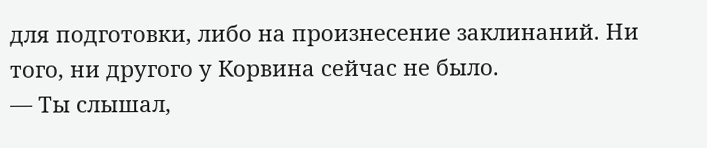для подготовки, либо на произнесение заклинаний. Ни того, ни другого у Корвина сейчас не было.
— Ты слышал,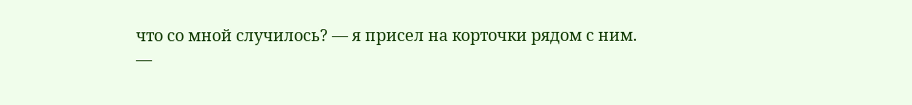что со мной случилось? — я присел на корточки рядом с ним.
—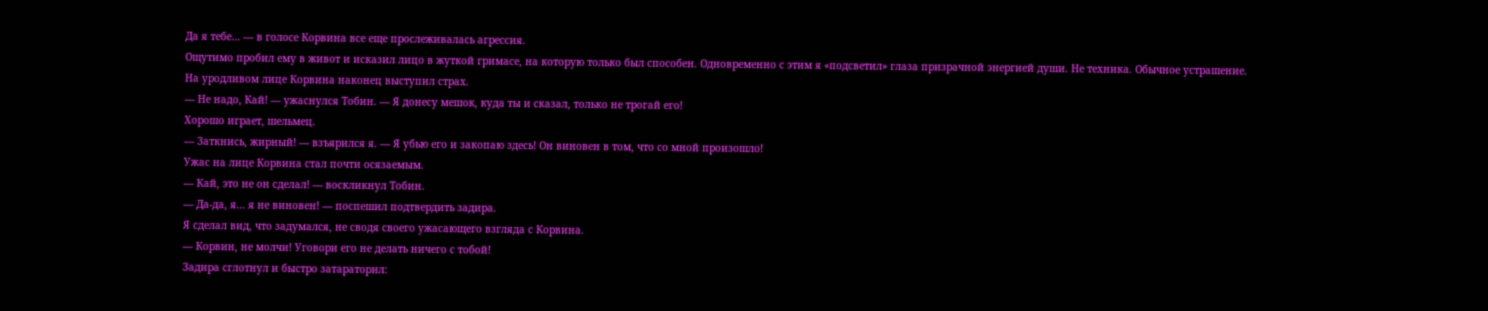Да я тебе… — в голосе Корвина все еще прослеживалась агрессия.
Ощутимо пробил ему в живот и исказил лицо в жуткой гримасе, на которую только был способен. Одновременно с этим я «подсветил» глаза призрачной энергией души. Не техника. Обычное устрашение.
На уродливом лице Корвина наконец выступил страх.
— Не надо, Кай! — ужаснулся Тобин. — Я донесу мешок, куда ты и сказал, только не трогай его!
Хорошо играет, шельмец.
— Заткнись, жирный! — взъярился я. — Я убью его и закопаю здесь! Он виновен в том, что со мной произошло!
Ужас на лице Корвина стал почти осязаемым.
— Кай, это не он сделал! — воскликнул Тобин.
— Да-да, я… я не виновен! — поспешил подтвердить задира.
Я сделал вид, что задумался, не сводя своего ужасающего взгляда с Корвина.
— Корвин, не молчи! Уговори его не делать ничего с тобой!
Задира сглотнул и быстро затараторил: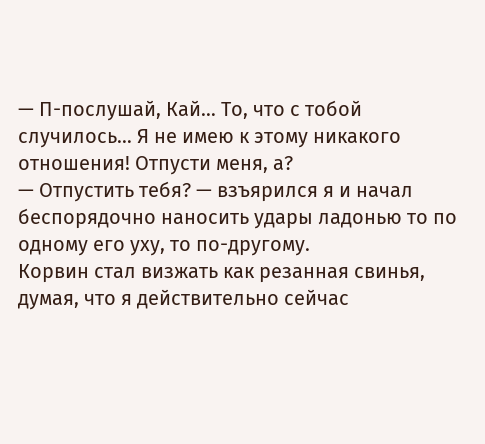— П-послушай, Кай… То, что с тобой случилось… Я не имею к этому никакого отношения! Отпусти меня, а?
— Отпустить тебя? — взъярился я и начал беспорядочно наносить удары ладонью то по одному его уху, то по-другому.
Корвин стал визжать как резанная свинья, думая, что я действительно сейчас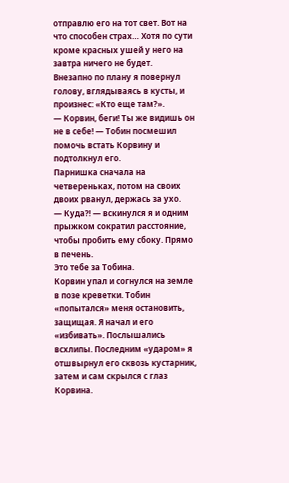отправлю его на тот свет. Вот на что способен страх… Хотя по сути кроме красных ушей у него на завтра ничего не будет.
Внезапно по плану я повернул голову, вглядываясь в кусты, и произнес: «Кто еще там?».
— Корвин, беги! Ты же видишь он не в себе! — Тобин посмешил помочь встать Корвину и подтолкнул его.
Парнишка сначала на четвереньках, потом на своих двоих рванул, держась за ухо.
— Куда⁈ — вскинулся я и одним прыжком сократил расстояние, чтобы пробить ему сбоку. Прямо в печень.
Это тебе за Тобина.
Корвин упал и согнулся на земле в позе креветки. Тобин «попытался» меня остановить, защищая. Я начал и его «избивать». Послышались всхлипы. Последним «ударом» я отшвырнул его сквозь кустарник, затем и сам скрылся с глаз Корвина.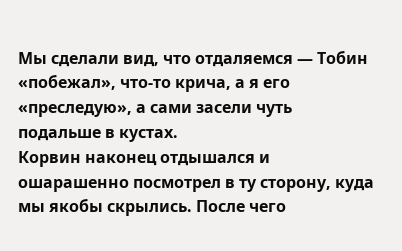Мы сделали вид, что отдаляемся — Тобин «побежал», что-то крича, а я его «преследую», а сами засели чуть подальше в кустах.
Корвин наконец отдышался и ошарашенно посмотрел в ту сторону, куда мы якобы скрылись. После чего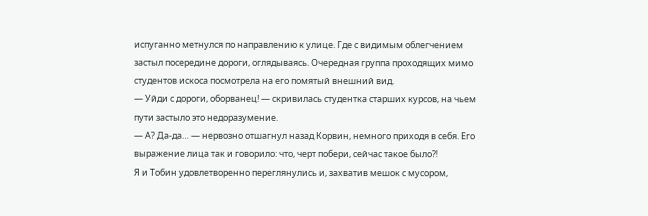испуганно метнулся по направлению к улице. Где с видимым облегчением застыл посередине дороги, оглядываясь. Очередная группа проходящих мимо студентов искоса посмотрела на его помятый внешний вид.
— Уйди с дороги, оборванец! — скривилась студентка старших курсов, на чьем пути застыло это недоразумение.
— А? Да-да… — нервозно отшагнул назад Корвин, немного приходя в себя. Его выражение лица так и говорило: что, черт побери, сейчас такое было⁈
Я и Тобин удовлетворенно переглянулись и, захватив мешок с мусором,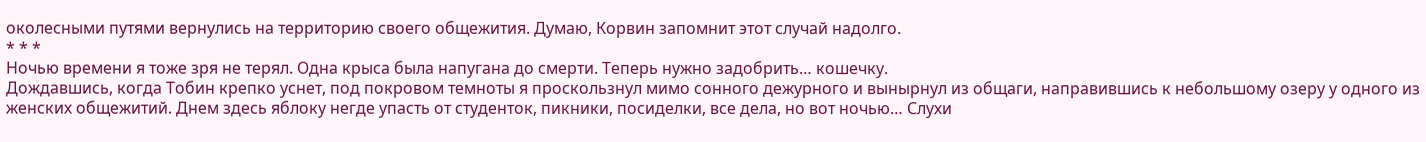околесными путями вернулись на территорию своего общежития. Думаю, Корвин запомнит этот случай надолго.
* * *
Ночью времени я тоже зря не терял. Одна крыса была напугана до смерти. Теперь нужно задобрить… кошечку.
Дождавшись, когда Тобин крепко уснет, под покровом темноты я проскользнул мимо сонного дежурного и вынырнул из общаги, направившись к небольшому озеру у одного из женских общежитий. Днем здесь яблоку негде упасть от студенток, пикники, посиделки, все дела, но вот ночью… Слухи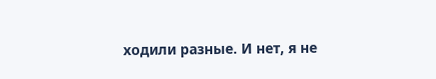ходили разные. И нет, я не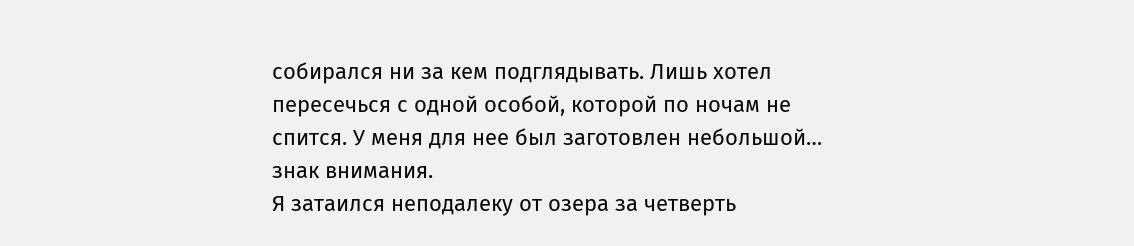собирался ни за кем подглядывать. Лишь хотел пересечься с одной особой, которой по ночам не спится. У меня для нее был заготовлен небольшой… знак внимания.
Я затаился неподалеку от озера за четверть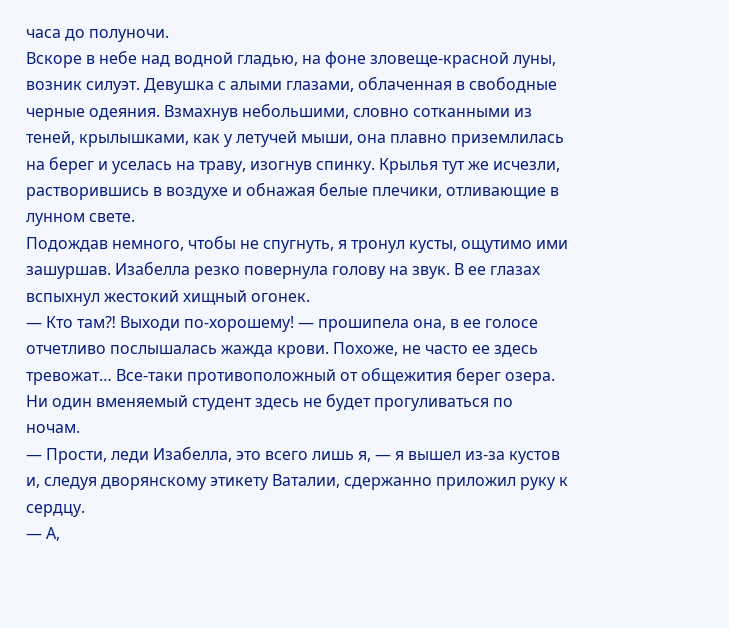часа до полуночи.
Вскоре в небе над водной гладью, на фоне зловеще-красной луны, возник силуэт. Девушка с алыми глазами, облаченная в свободные черные одеяния. Взмахнув небольшими, словно сотканными из теней, крылышками, как у летучей мыши, она плавно приземлилась на берег и уселась на траву, изогнув спинку. Крылья тут же исчезли, растворившись в воздухе и обнажая белые плечики, отливающие в лунном свете.
Подождав немного, чтобы не спугнуть, я тронул кусты, ощутимо ими зашуршав. Изабелла резко повернула голову на звук. В ее глазах вспыхнул жестокий хищный огонек.
— Кто там⁈ Выходи по-хорошему! — прошипела она, в ее голосе отчетливо послышалась жажда крови. Похоже, не часто ее здесь тревожат… Все-таки противоположный от общежития берег озера. Ни один вменяемый студент здесь не будет прогуливаться по ночам.
— Прости, леди Изабелла, это всего лишь я, — я вышел из-за кустов и, следуя дворянскому этикету Ваталии, сдержанно приложил руку к сердцу.
— А,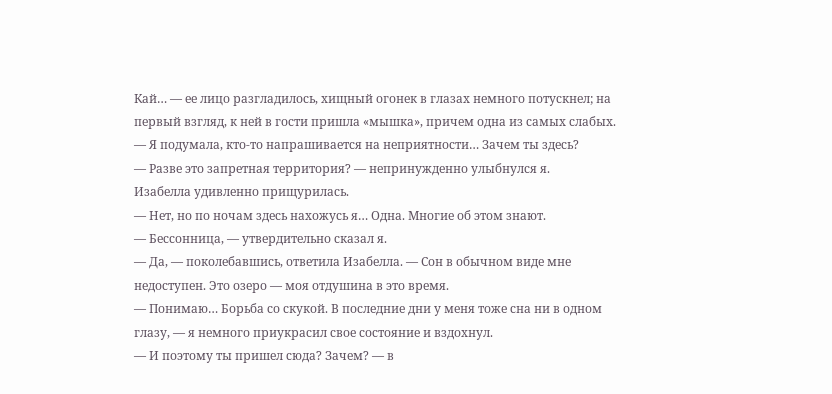Кай… — ее лицо разгладилось, хищный огонек в глазах немного потускнел; на первый взгляд, к ней в гости пришла «мышка», причем одна из самых слабых. — Я подумала, кто-то напрашивается на неприятности… Зачем ты здесь?
— Разве это запретная территория? — непринужденно улыбнулся я.
Изабелла удивленно прищурилась.
— Нет, но по ночам здесь нахожусь я… Одна. Многие об этом знают.
— Бессонница, — утвердительно сказал я.
— Да, — поколебавшись, ответила Изабелла. — Сон в обычном виде мне недоступен. Это озеро — моя отдушина в это время.
— Понимаю… Борьба со скукой. В последние дни у меня тоже сна ни в одном глазу, — я немного приукрасил свое состояние и вздохнул.
— И поэтому ты пришел сюда? Зачем? — в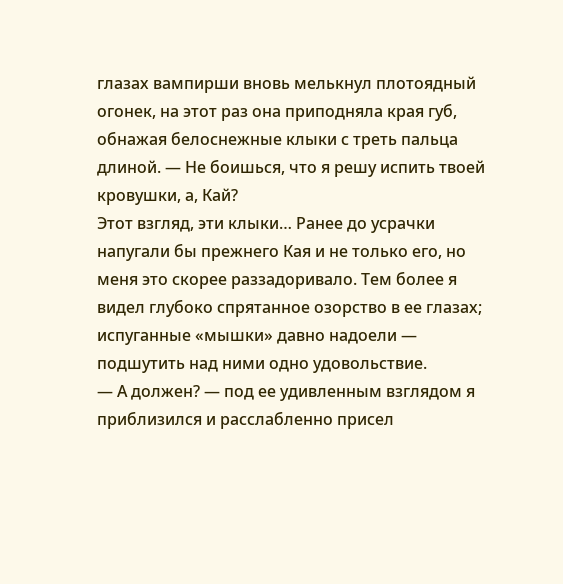глазах вампирши вновь мелькнул плотоядный огонек, на этот раз она приподняла края губ, обнажая белоснежные клыки с треть пальца длиной. — Не боишься, что я решу испить твоей кровушки, а, Кай?
Этот взгляд, эти клыки… Ранее до усрачки напугали бы прежнего Кая и не только его, но меня это скорее раззадоривало. Тем более я видел глубоко спрятанное озорство в ее глазах; испуганные «мышки» давно надоели — подшутить над ними одно удовольствие.
— А должен? — под ее удивленным взглядом я приблизился и расслабленно присел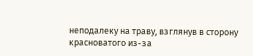неподалеку на траву, взглянув в сторону красноватого из-за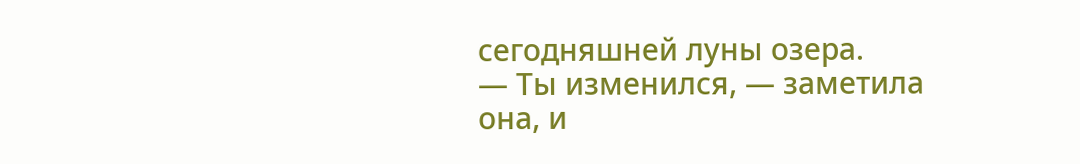сегодняшней луны озера.
— Ты изменился, — заметила она, и